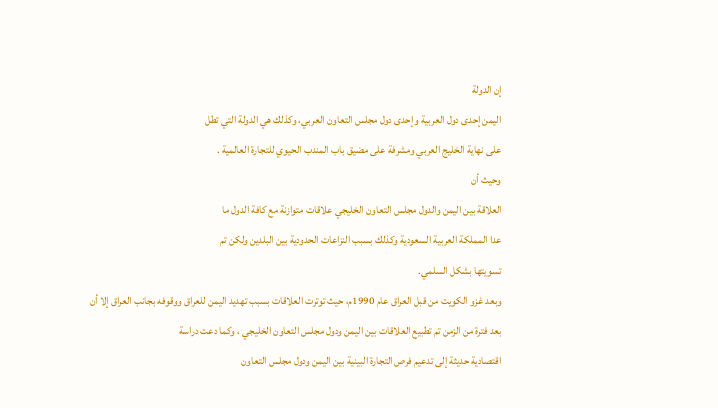إن الدولة
اليمن إحدى دول العربية وإحدى دول مجلس التعاون العربي، وكذلك هي الدولة التي تطل
على نهاية الخليج العربي ومشرفة على مضيق باب المندب الحيوي للتجارة العالمية .
وحيث أن
العلاقة بين اليمن والدول مجلس التعاون الخليجي علاقات متوازنة مع كافة الدول ما
عدا المملكة العربية السعودية وكذلك بسبب النزاعات الحدودية بين البلدين ولكن تم
تسويتها بشكل السلمي.
وبعد غزو الكويت من قبل العراق عام 1990م، حيث توترت العلاقات بسبب تهديد اليمن للعراق ووقوفه بجانب العراق إلا أن
بعد فترة من الزمن تم تطبيع العلاقات بين اليمن ودول مجلس التعاون الخليجي ، وكما دعت دراسة
اقتصادية حديثة إلى تدعيم فرص التجارة البينية بين اليمن ودول مجلس التعاون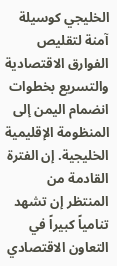الخليجي كوسيلة آمنة لتقليص الفوارق الاقتصادية والتسريع بخطوات انضمام اليمن إلى
المنظومة الإقليمية الخليجية. إن الفترة القادمة من المنتظر إن تشهد تنامياً كبيراً في
التعاون الاقتصادي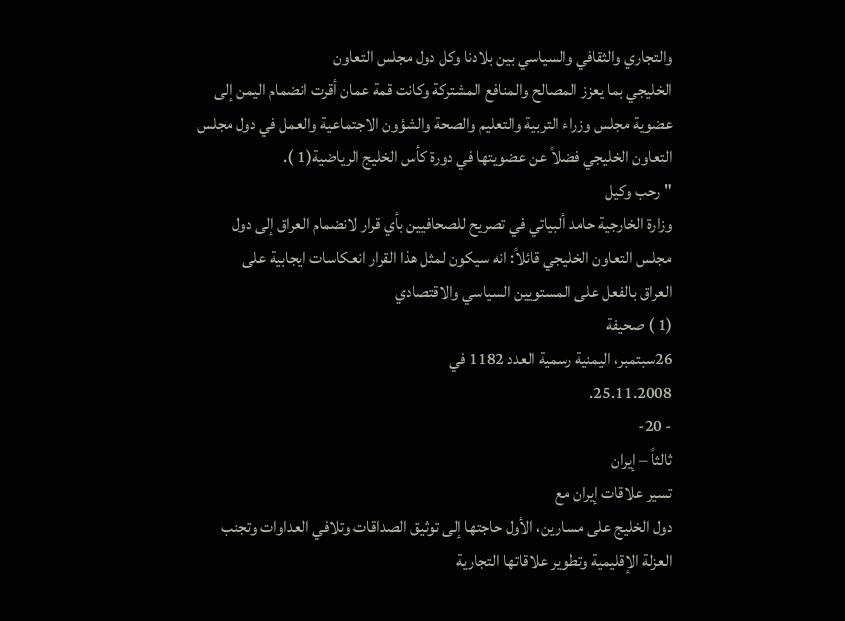والتجاري والثقافي والسياسي بين بلادنا وكل دول مجلس التعاون
الخليجي بما يعزز المصالح والمنافع المشتركة وكانت قمة عمان أقرت انضمام اليمن إلى
عضوية مجلس وزراء التربية والتعليم والصحة والشؤون الاجتماعية والعمل في دول مجلس
التعاون الخليجي فضلاً عن عضويتها في دورة كأس الخليج الرياضية(1 ).
"رحب وكيل
وزارة الخارجية حامد ألبياتي في تصريح للصحافيين بأي قرار لانضمام العراق إلى دول
مجلس التعاون الخليجي قائلاً: انه سيكون لمثل هذا القرار انعكاسات ايجابية على
العراق بالفعل على المستويين السياسي والاقتصادي
(1 ) صحيفة
26سبتمبر، اليمنية رسمية العدد 1182 في
25.11.2008.
- 20-
ثالثاً – إيران
تسير علاقات إيران مع
دول الخليج على مسارين، الأول حاجتها إلى توثيق الصداقات وتلافي العداوات وتجنب
العزلة الإقليمية وتطوير علاقاتها التجارية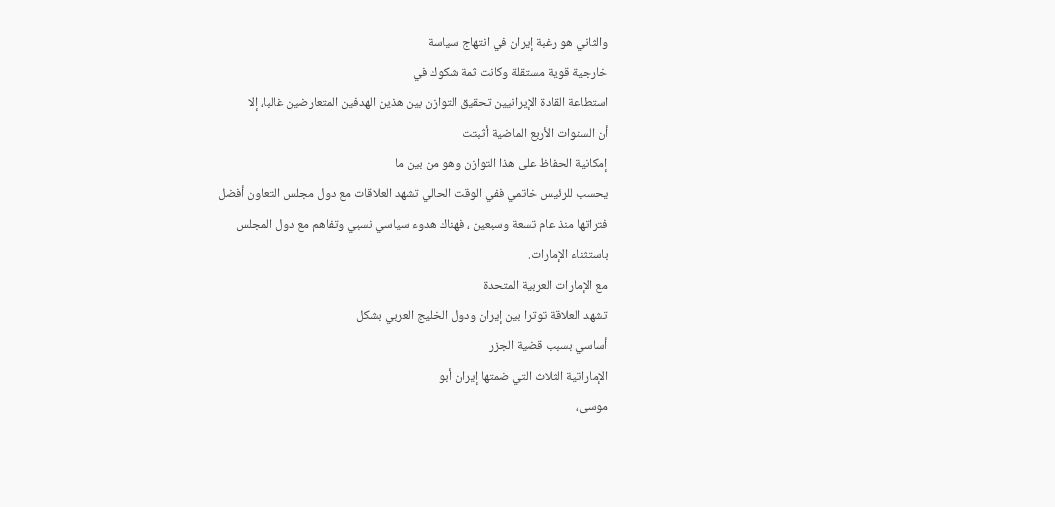والثاني هو رغبة إيران في انتهاج سياسة
خارجية قوية مستقلة وكانت ثمة شكوك في
استطاعة القادة الإيرانيين تحقيق التوازن بين هذين الهدفين المتعارضين غالبا، إلا
أن السنوات الأربع الماضية أثبتت
إمكانية الحفاظ على هذا التوازن وهو من بين ما
يحسب للرئيس خاتمي ففي الوقت الحالي تشهد العلاقات مع دول مجلس التعاون أفضل
فتراتها منذ عام تسعة وسبعين ، فهناك هدوء سياسي نسبي وتفاهم مع دول المجلس
باستثناء الإمارات.
مع الإمارات العربية المتحدة
تشهد العلاقة توترا بين إيران ودول الخليج العربي بشكل
أساسي بسبب قضية الجزر
الإماراتية الثلاث التي ضمتها إيران أبو
موسى،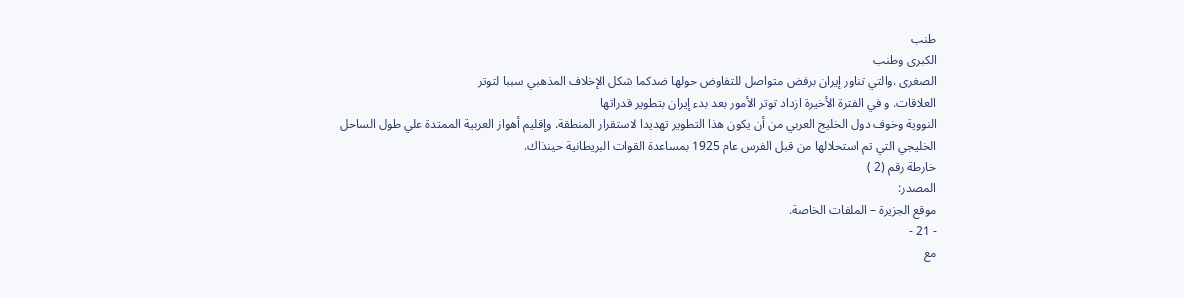طنب
الكبرى وطنب
الصغرى .والتي تناور إيران برفض متواصل للتفاوض حولها ضدكما شكل الإخلاف المذهبي سببا لتوتر
العلاقات. و في الفترة الأخيرة ازداد توتر الأمور بعد بدء إيران بتطوير قدراتها
النووية وخوف دول الخليج العربي من أن يكون هذا التطوير تهديدا لاستقرار المنطقة. وإقليم أهواز العربية الممتدة علي طول الساحل
الخليجي التي تم استحلالها من قبل الفرس عام 1925 بمساعدة القوات البريطانية حينذاك.
خارطة رقم (2 )
المصدر:
موقع الجزيرة – الملفات الخاصة.
- 21 -
مع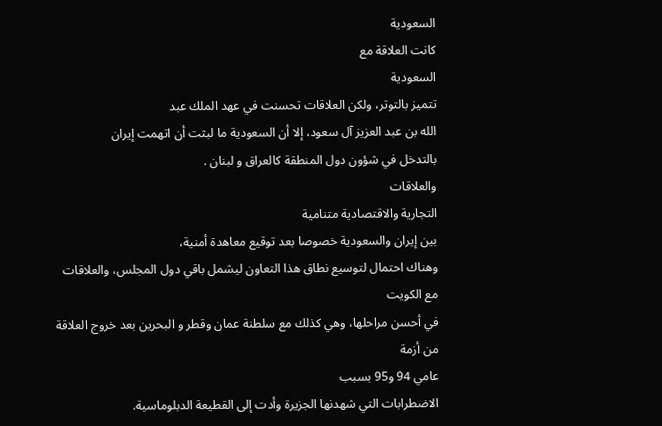السعودية
كانت العلاقة مع
السعودية
تتميز بالتوتر، ولكن العلاقات تحسنت في عهد الملك عبد
الله بن عبد العزيز آل سعود، إلا أن السعودية ما لبثت أن اتهمت إيران
بالتدخل في شؤون دول المنطقة كالعراق و لبنان .
والعلاقات
التجارية والاقتصادية متنامية
بين إيران والسعودية خصوصا بعد توقيع معاهدة أمنية،
وهناك احتمال لتوسيع نطاق هذا التعاون ليشمل باقي دول المجلس، والعلاقات مع الكويت
في أحسن مراحلها، وهي كذلك مع سلطنة عمان وقطر و البحرين بعد خروج العلاقة من أزمة
عامي 94 و95 بسبب
الاضطرابات التي شهدنها الجزيرة وأدت إلى القطيعة الدبلوماسية.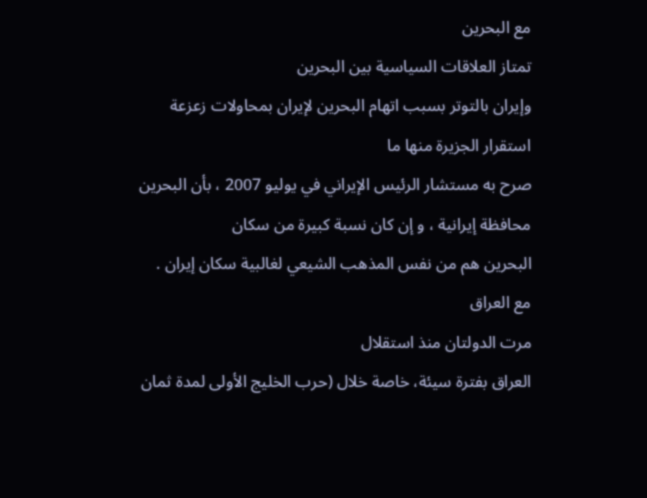مع البحرين
تمتاز العلاقات السياسية بين البحرين
وإيران بالتوتر بسبب اتهام البحرين لإيران بمحاولات زعزعة استقرار الجزيرة منها ما
صرح به مستشار الرئيس الإيراني في يوليو 2007 ، بأن البحرين محافظة إيرانية ، و إن كان نسبة كبيرة من سكان
البحرين هم من نفس المذهب الشيعي لغالبية سكان إيران .
مع العراق
مرت الدولتان منذ استقلال
العراق بفترة سيئة، خاصة خلال (حرب الخليج الأولى لمدة ثمان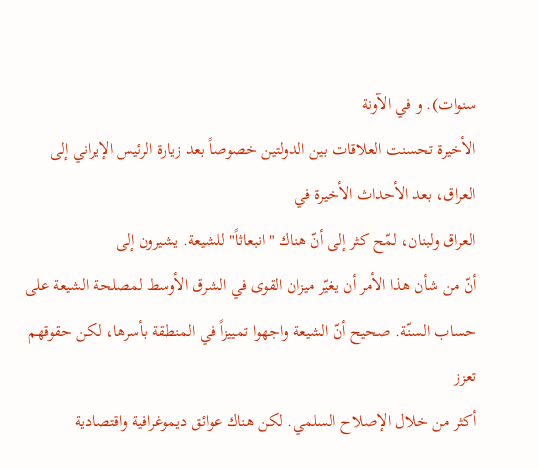سنوات). و في الآونة
الأخيرة تحسنت العلاقات بين الدولتين خصوصاً بعد زيارة الرئيس الإيراني إلى العراق، بعد الأحداث الأخيرة في
العراق ولبنان، لمّح كثر إلى أنّ هناك "انبعاثاً" للشيعة. يشيرون إلى
أنّ من شأن هذا الأمر أن يغيّر ميزان القوى في الشرق الأوسط لمصلحة الشيعة على
حساب السنّة. صحيح أنّ الشيعة واجهوا تمييزاً في المنطقة بأسرها، لكن حقوقهم تعزز
أكثر من خلال الإصلاح السلمي. لكن هناك عوائق ديموغرافية واقتصادية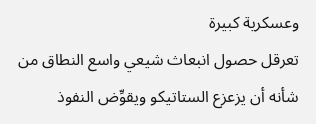وعسكرية كبيرة
تعرقل حصول انبعاث شيعي واسع النطاق من شأنه أن يزعزع الستاتيكو ويقوِّض النفوذ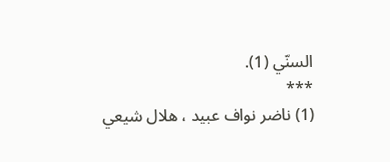السنّي (1).
***
(1) ناضر نواف عبيد ، هلال شيعي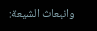وانبعاث الشيعة: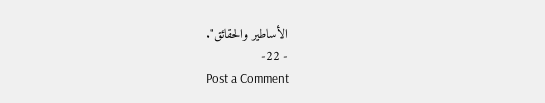الأساطير والحقائق".
- 22-
Post a Comment